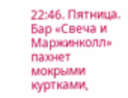22:46. Пятница. Бар «Свеча и Маржинколл» пахнет мокрыми куртками,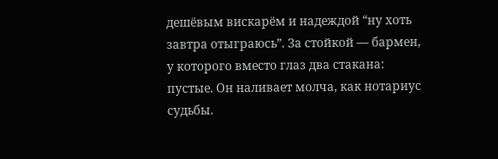дешёвым вискарём и надеждой “ну хоть завтра отыграюсь”. За стойкой — бармен, у которого вместо глаз два стакана: пустые. Он наливает молча, как нотариус судьбы.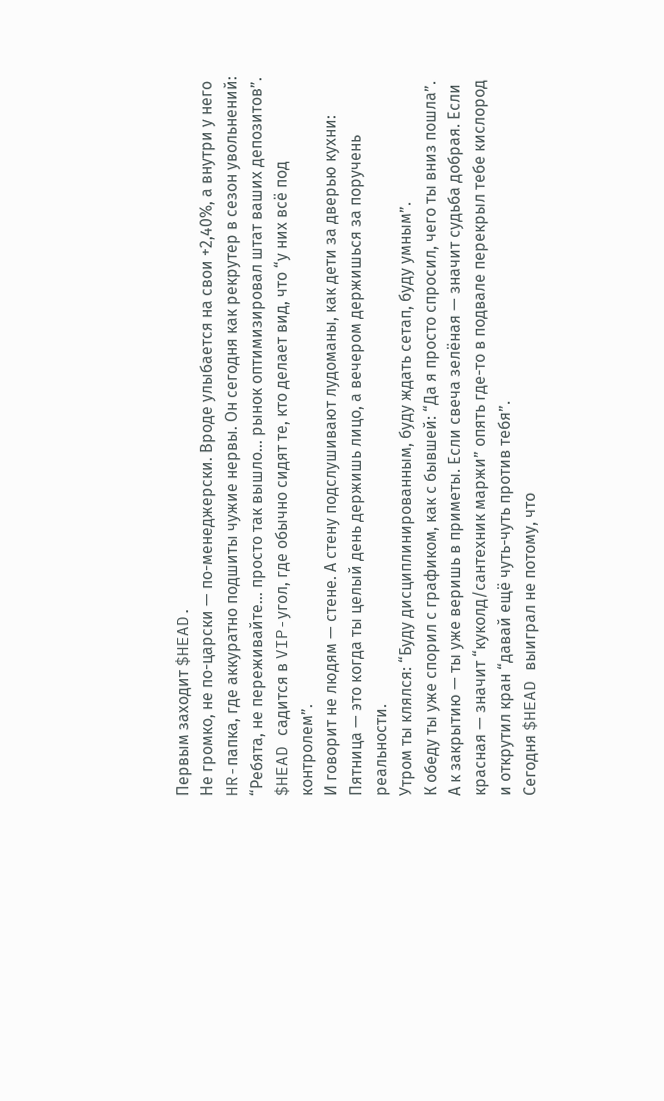Первым заходит $HEAD.
Не громко, не по-царски — по-менеджерски. Вроде улыбается на свои +2,40%, а внутри у него HR-папка, где аккуратно подшиты чужие нервы. Он сегодня как рекрутер в сезон увольнений: “Ребята, не переживайте… просто так вышло… рынок оптимизировал штат ваших депозитов”.
$HEAD садится в VIP-угол, где обычно сидят те, кто делает вид, что “у них всё под контролем”.
И говорит не людям — стене. А стену подслушивают лудоманы, как дети за дверью кухни:
Пятница — это когда ты целый день держишь лицо, а вечером держишься за поручень реальности.
Утром ты клялся: “Буду дисциплинированным, буду ждать сетап, буду умным”.
К обеду ты уже спорил с графиком, как с бывшей: “Да я просто спросил, чего ты вниз пошла”.
А к закрытию — ты уже веришь в приметы. Если свеча зелёная — значит судьба добрая. Если красная — значит “куколд/сантехник маржи” опять где-то в подвале перекрыл тебе кислород и открутил кран “давай ещё чуть-чуть против тебя”.
Сегодня $HEAD выиграл не потому, что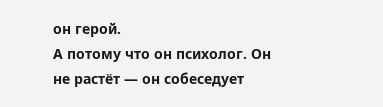он герой.
А потому что он психолог. Он не растёт — он собеседует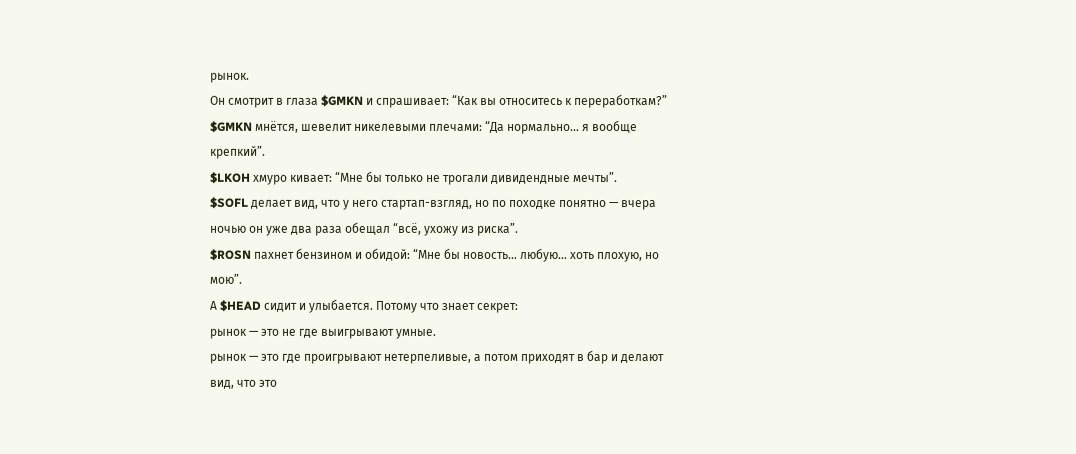рынок.
Он смотрит в глаза $GMKN и спрашивает: “Как вы относитесь к переработкам?”
$GMKN мнётся, шевелит никелевыми плечами: “Да нормально… я вообще крепкий”.
$LKOH хмуро кивает: “Мне бы только не трогали дивидендные мечты”.
$SOFL делает вид, что у него стартап-взгляд, но по походке понятно — вчера ночью он уже два раза обещал “всё, ухожу из риска”.
$ROSN пахнет бензином и обидой: “Мне бы новость… любую… хоть плохую, но мою”.
А $HEAD сидит и улыбается. Потому что знает секрет:
рынок — это не где выигрывают умные.
рынок — это где проигрывают нетерпеливые, а потом приходят в бар и делают вид, что это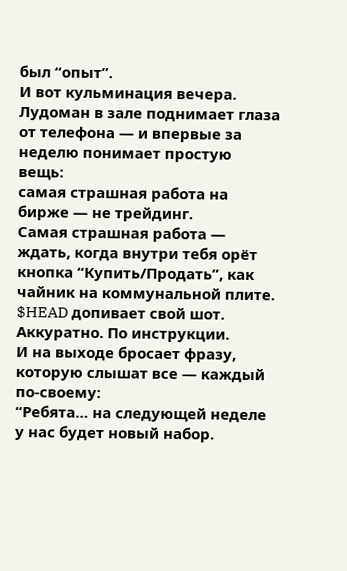был “опыт”.
И вот кульминация вечера.
Лудоман в зале поднимает глаза от телефона — и впервые за неделю понимает простую вещь:
самая страшная работа на бирже — не трейдинг.
Самая страшная работа — ждать, когда внутри тебя орёт кнопка “Купить/Продать”, как чайник на коммунальной плите.
$HEAD допивает свой шот. Аккуратно. По инструкции.
И на выходе бросает фразу, которую слышат все — каждый по-своему:
“Ребята… на следующей неделе у нас будет новый набор.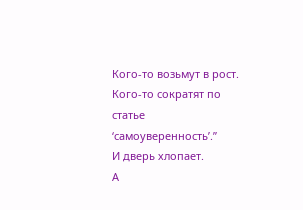Кого-то возьмут в рост.
Кого-то сократят по статье ‘самоуверенность’.”
И дверь хлопает.
А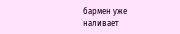бармен уже наливает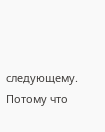следующему. Потому что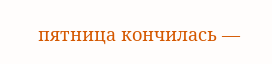пятница кончилась —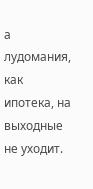а лудомания, как ипотека, на выходные не уходит.